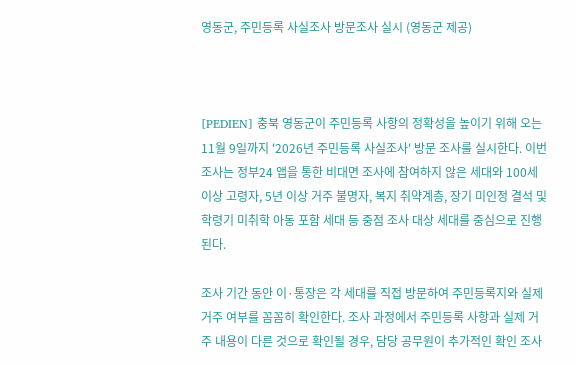영동군, 주민등록 사실조사 방문조사 실시 (영동군 제공)



[PEDIEN] 충북 영동군이 주민등록 사항의 정확성을 높이기 위해 오는 11월 9일까지 '2026년 주민등록 사실조사' 방문 조사를 실시한다. 이번 조사는 정부24 앱을 통한 비대면 조사에 참여하지 않은 세대와 100세 이상 고령자, 5년 이상 거주 불명자, 복지 취약계층, 장기 미인정 결석 및 학령기 미취학 아동 포함 세대 등 중점 조사 대상 세대를 중심으로 진행된다.

조사 기간 동안 이·통장은 각 세대를 직접 방문하여 주민등록지와 실제 거주 여부를 꼼꼼히 확인한다. 조사 과정에서 주민등록 사항과 실제 거주 내용이 다른 것으로 확인될 경우, 담당 공무원이 추가적인 확인 조사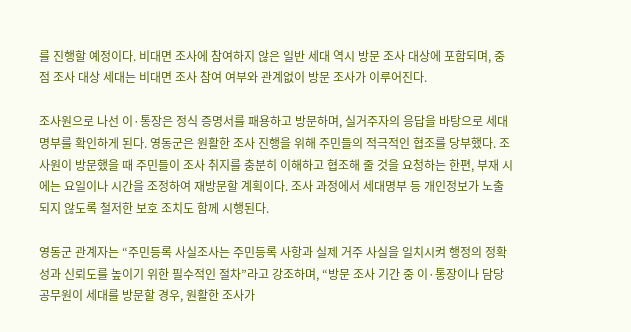를 진행할 예정이다. 비대면 조사에 참여하지 않은 일반 세대 역시 방문 조사 대상에 포함되며, 중점 조사 대상 세대는 비대면 조사 참여 여부와 관계없이 방문 조사가 이루어진다.

조사원으로 나선 이·통장은 정식 증명서를 패용하고 방문하며, 실거주자의 응답을 바탕으로 세대명부를 확인하게 된다. 영동군은 원활한 조사 진행을 위해 주민들의 적극적인 협조를 당부했다. 조사원이 방문했을 때 주민들이 조사 취지를 충분히 이해하고 협조해 줄 것을 요청하는 한편, 부재 시에는 요일이나 시간을 조정하여 재방문할 계획이다. 조사 과정에서 세대명부 등 개인정보가 노출되지 않도록 철저한 보호 조치도 함께 시행된다.

영동군 관계자는 “주민등록 사실조사는 주민등록 사항과 실제 거주 사실을 일치시켜 행정의 정확성과 신뢰도를 높이기 위한 필수적인 절차”라고 강조하며, “방문 조사 기간 중 이·통장이나 담당 공무원이 세대를 방문할 경우, 원활한 조사가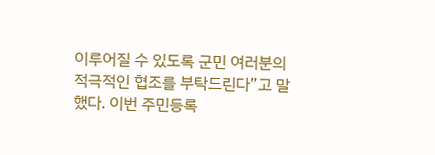이루어질 수 있도록 군민 여러분의 적극적인 협조를 부탁드린다”고 말했다. 이번 주민등록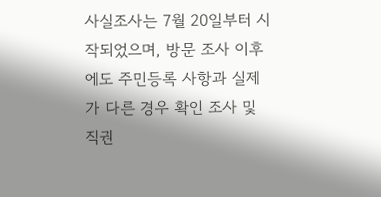사실조사는 7월 20일부터 시작되었으며, 방문 조사 이후에도 주민등록 사항과 실제가 다른 경우 확인 조사 및 직권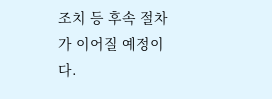조치 등 후속 절차가 이어질 예정이다.